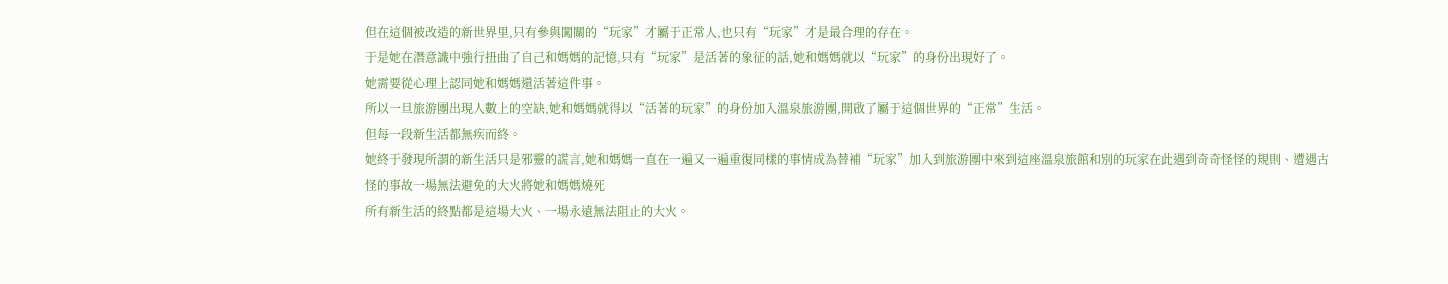但在這個被改造的新世界里,只有參與闖關的“玩家”才屬于正常人,也只有“玩家”才是最合理的存在。
于是她在潛意識中強行扭曲了自己和媽媽的記憶,只有“玩家”是活著的象征的話,她和媽媽就以“玩家”的身份出現好了。
她需要從心理上認同她和媽媽還活著這件事。
所以一旦旅游團出現人數上的空缺,她和媽媽就得以“活著的玩家”的身份加入溫泉旅游團,開啟了屬于這個世界的“正常”生活。
但每一段新生活都無疾而終。
她終于發現所謂的新生活只是邪靈的謊言,她和媽媽一直在一遍又一遍重復同樣的事情成為替補“玩家”加入到旅游團中來到這座溫泉旅館和別的玩家在此遇到奇奇怪怪的規則、遭遇古怪的事故一場無法避免的大火將她和媽媽燒死
所有新生活的終點都是這場大火、一場永遠無法阻止的大火。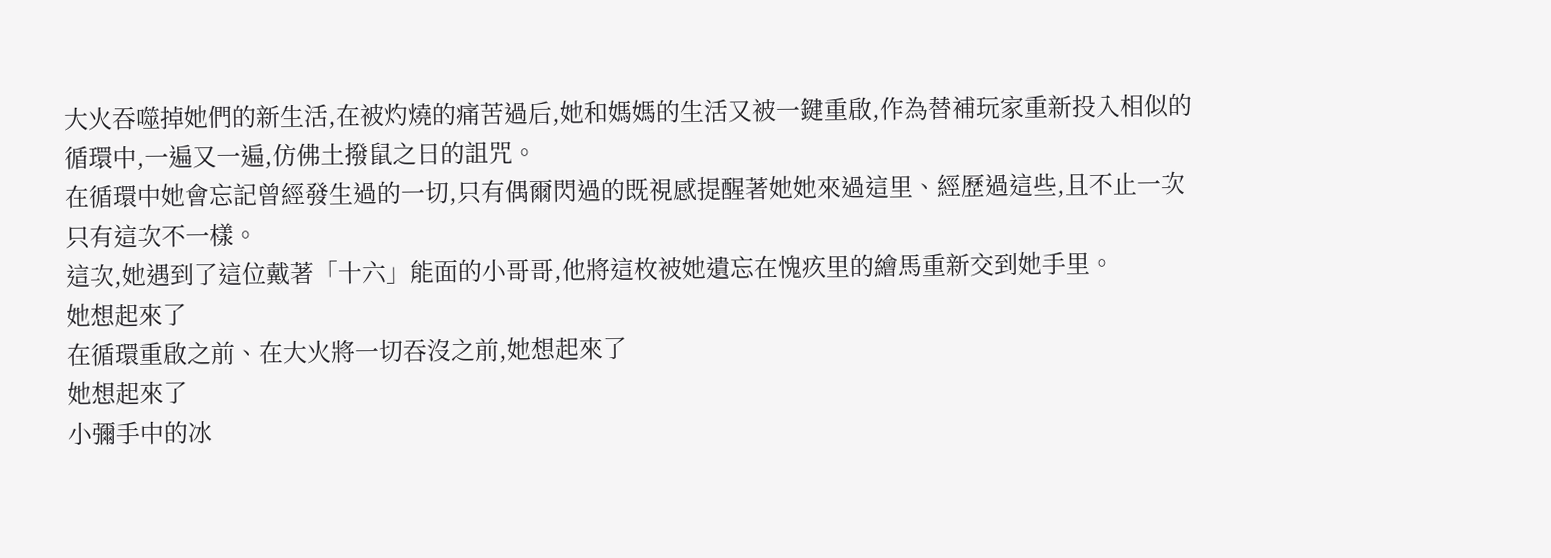大火吞噬掉她們的新生活,在被灼燒的痛苦過后,她和媽媽的生活又被一鍵重啟,作為替補玩家重新投入相似的循環中,一遍又一遍,仿佛土撥鼠之日的詛咒。
在循環中她會忘記曾經發生過的一切,只有偶爾閃過的既視感提醒著她她來過這里、經歷過這些,且不止一次
只有這次不一樣。
這次,她遇到了這位戴著「十六」能面的小哥哥,他將這枚被她遺忘在愧疚里的繪馬重新交到她手里。
她想起來了
在循環重啟之前、在大火將一切吞沒之前,她想起來了
她想起來了
小彌手中的冰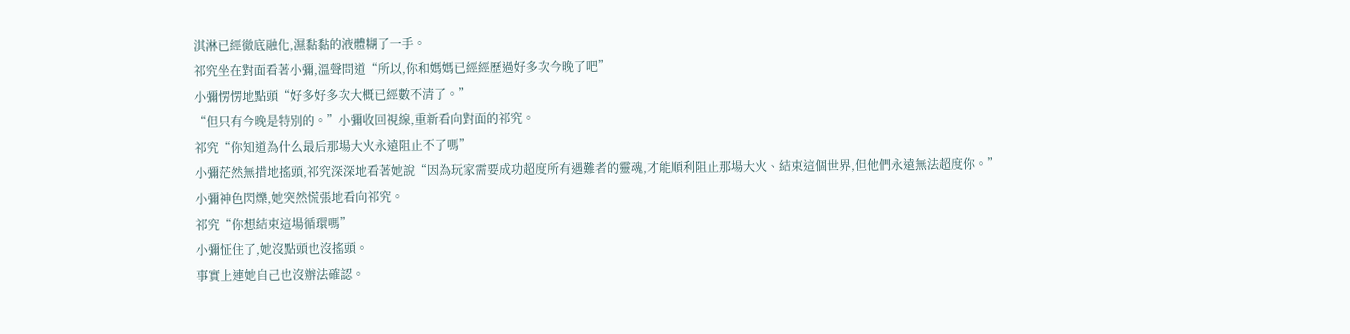淇淋已經徹底融化,濕黏黏的液體糊了一手。
祁究坐在對面看著小彌,溫聲問道“所以,你和媽媽已經經歷過好多次今晚了吧”
小彌愣愣地點頭“好多好多次大概已經數不清了。”
“但只有今晚是特別的。”小彌收回視線,重新看向對面的祁究。
祁究“你知道為什么最后那場大火永遠阻止不了嗎”
小彌茫然無措地搖頭,祁究深深地看著她說“因為玩家需要成功超度所有遇難者的靈魂,才能順利阻止那場大火、結束這個世界,但他們永遠無法超度你。”
小彌神色閃爍,她突然慌張地看向祁究。
祁究“你想結束這場循環嗎”
小彌怔住了,她沒點頭也沒搖頭。
事實上連她自己也沒辦法確認。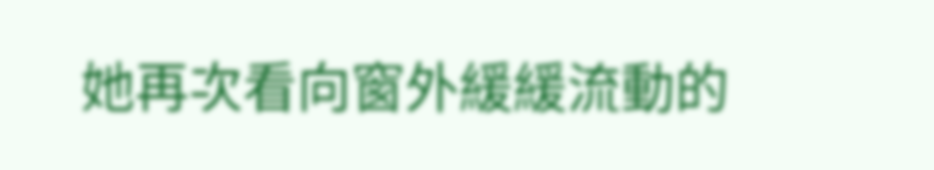她再次看向窗外緩緩流動的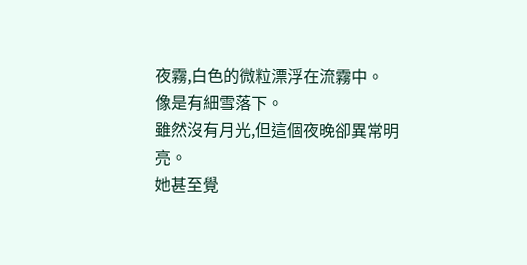夜霧,白色的微粒漂浮在流霧中。
像是有細雪落下。
雖然沒有月光,但這個夜晚卻異常明亮。
她甚至覺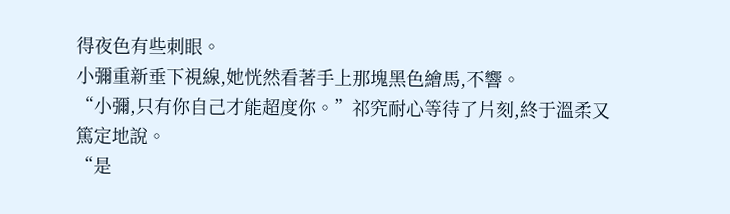得夜色有些刺眼。
小彌重新垂下視線,她恍然看著手上那塊黑色繪馬,不響。
“小彌,只有你自己才能超度你。”祁究耐心等待了片刻,終于溫柔又篤定地說。
“是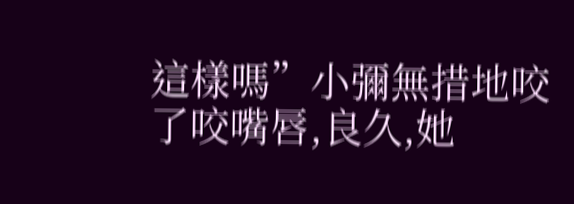這樣嗎”小彌無措地咬了咬嘴唇,良久,她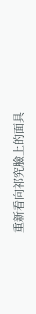重新看向祁究臉上的面具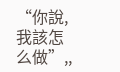“你說,我該怎么做”,,